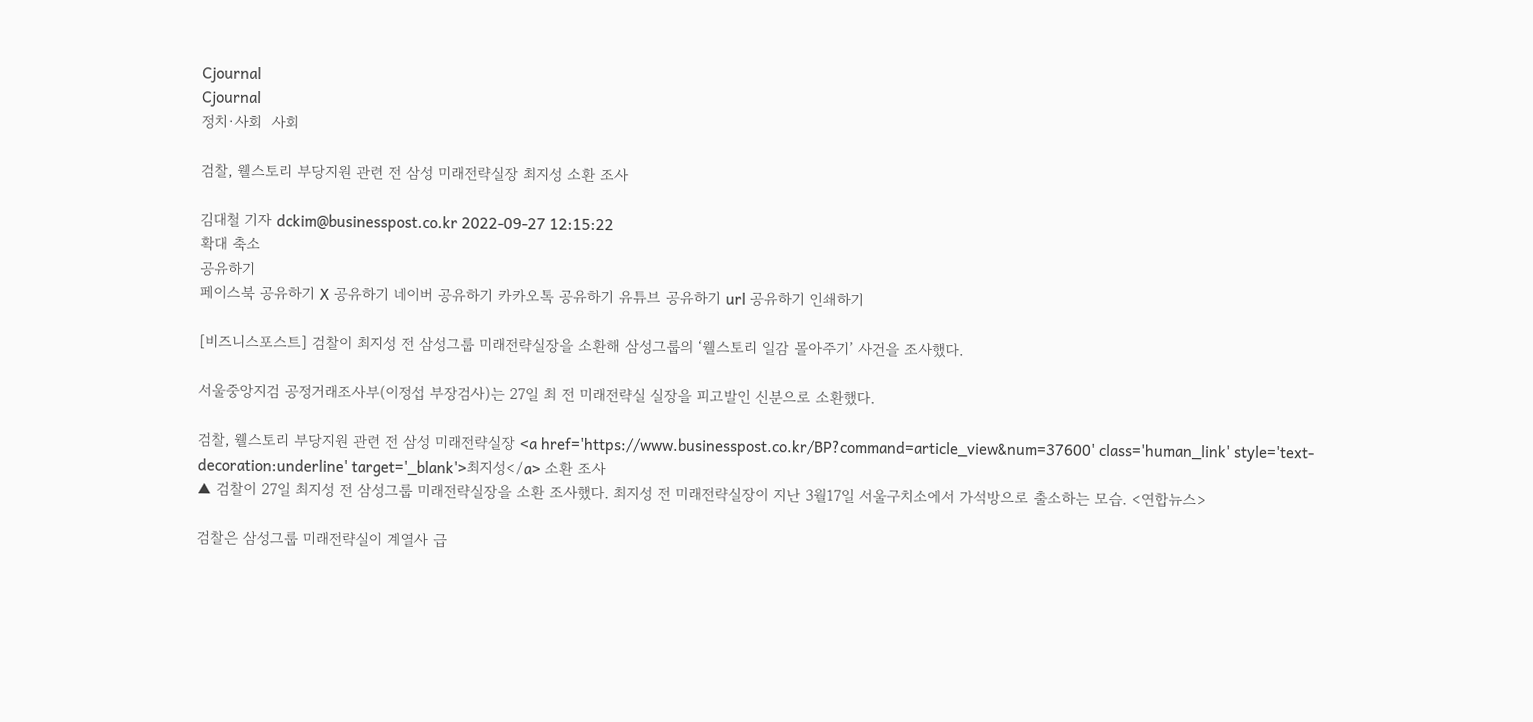Cjournal
Cjournal
정치·사회  사회

검찰, 웰스토리 부당지원 관련 전 삼성 미래전략실장 최지성 소환 조사

김대철 기자 dckim@businesspost.co.kr 2022-09-27 12:15:22
확대 축소
공유하기
페이스북 공유하기 X 공유하기 네이버 공유하기 카카오톡 공유하기 유튜브 공유하기 url 공유하기 인쇄하기

[비즈니스포스트] 검찰이 최지성 전 삼성그룹 미래전략실장을 소환해 삼성그룹의 ‘웰스토리 일감 몰아주기’ 사건을 조사했다.

서울중앙지검 공정거래조사부(이정섭 부장검사)는 27일 최 전 미래전략실 실장을 피고발인 신분으로 소환했다.

검찰, 웰스토리 부당지원 관련 전 삼성 미래전략실장 <a href='https://www.businesspost.co.kr/BP?command=article_view&num=37600' class='human_link' style='text-decoration:underline' target='_blank'>최지성</a> 소환 조사
▲ 검찰이 27일 최지성 전 삼성그룹 미래전략실장을 소환 조사했다. 최지성 전 미래전략실장이 지난 3월17일 서울구치소에서 가석방으로 출소하는 모습. <연합뉴스>

검찰은 삼성그룹 미래전략실이 계열사 급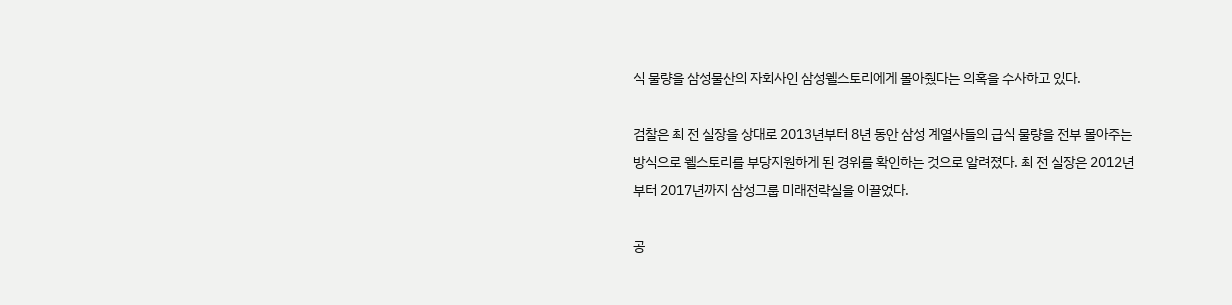식 물량을 삼성물산의 자회사인 삼성웰스토리에게 몰아줬다는 의혹을 수사하고 있다.

검찰은 최 전 실장을 상대로 2013년부터 8년 동안 삼성 계열사들의 급식 물량을 전부 몰아주는 방식으로 웰스토리를 부당지원하게 된 경위를 확인하는 것으로 알려졌다. 최 전 실장은 2012년부터 2017년까지 삼성그룹 미래전략실을 이끌었다.

공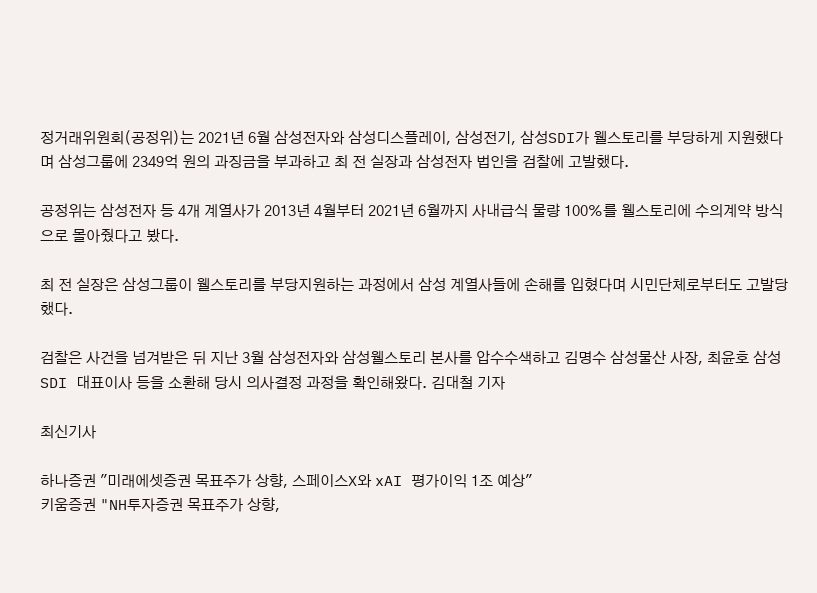정거래위원회(공정위)는 2021년 6월 삼성전자와 삼성디스플레이, 삼성전기, 삼성SDI가 웰스토리를 부당하게 지원했다며 삼성그룹에 2349억 원의 과징금을 부과하고 최 전 실장과 삼성전자 법인을 검찰에 고발했다.

공정위는 삼성전자 등 4개 계열사가 2013년 4월부터 2021년 6월까지 사내급식 물량 100%를 웰스토리에 수의계약 방식으로 몰아줬다고 봤다.

최 전 실장은 삼성그룹이 웰스토리를 부당지원하는 과정에서 삼성 계열사들에 손해를 입혔다며 시민단체로부터도 고발당했다.

검찰은 사건을 넘겨받은 뒤 지난 3월 삼성전자와 삼성웰스토리 본사를 압수수색하고 김명수 삼성물산 사장, 최윤호 삼성SDI 대표이사 등을 소환해 당시 의사결정 과정을 확인해왔다. 김대철 기자

최신기사

하나증권 "미래에셋증권 목표주가 상향, 스페이스X와 xAI 평가이익 1조 예상"
키움증권 "NH투자증권 목표주가 상향,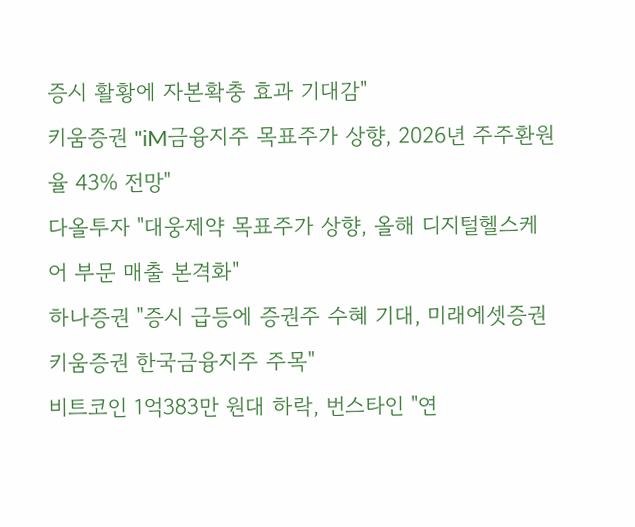증시 활황에 자본확충 효과 기대감"
키움증권 "iM금융지주 목표주가 상향, 2026년 주주환원율 43% 전망"
다올투자 "대웅제약 목표주가 상향, 올해 디지털헬스케어 부문 매출 본격화"
하나증권 "증시 급등에 증권주 수혜 기대, 미래에셋증권 키움증권 한국금융지주 주목"
비트코인 1억383만 원대 하락, 번스타인 "연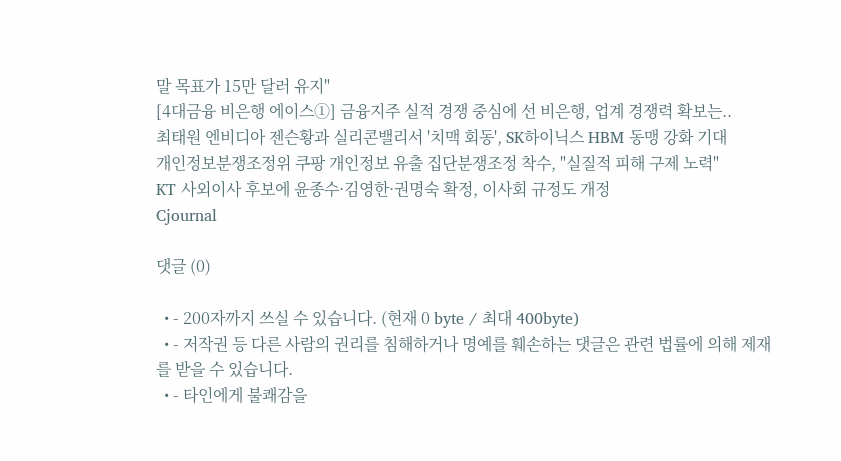말 목표가 15만 달러 유지"
[4대금융 비은행 에이스①] 금융지주 실적 경쟁 중심에 선 비은행, 업계 경쟁력 확보는..
최태원 엔비디아 젠슨황과 실리콘밸리서 '치맥 회동', SK하이닉스 HBM 동맹 강화 기대
개인정보분쟁조정위 쿠팡 개인정보 유출 집단분쟁조정 착수, "실질적 피해 구제 노력"
KT 사외이사 후보에 윤종수·김영한·권명숙 확정, 이사회 규정도 개정
Cjournal

댓글 (0)

  • - 200자까지 쓰실 수 있습니다. (현재 0 byte / 최대 400byte)
  • - 저작권 등 다른 사람의 권리를 침해하거나 명예를 훼손하는 댓글은 관련 법률에 의해 제재를 받을 수 있습니다.
  • - 타인에게 불쾌감을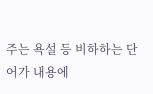주는 욕설 등 비하하는 단어가 내용에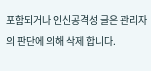포함되거나 인신공격성 글은 관리자의 판단에 의해 삭제 합니다.